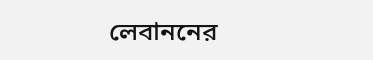লেবাননের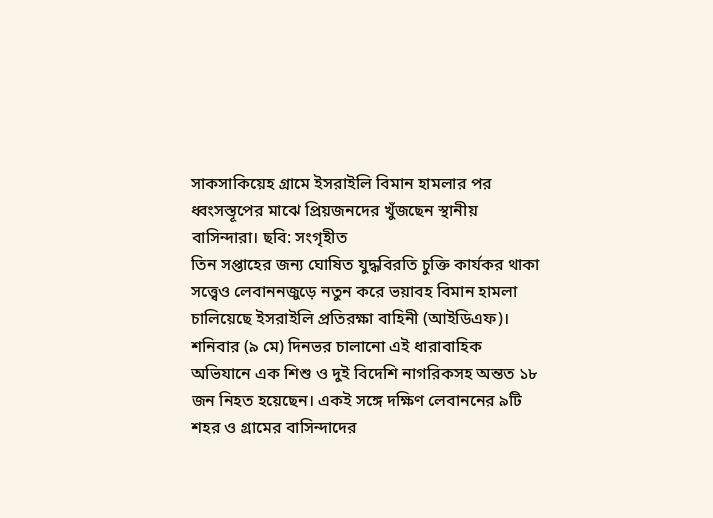সাকসাকিয়েহ গ্রামে ইসরাইলি বিমান হামলার পর ধ্বংসস্তূপের মাঝে প্রিয়জনদের খুঁজছেন স্থানীয় বাসিন্দারা। ছবি: সংগৃহীত
তিন সপ্তাহের জন্য ঘোষিত যুদ্ধবিরতি চুক্তি কার্যকর থাকা সত্ত্বেও লেবাননজুড়ে নতুন করে ভয়াবহ বিমান হামলা চালিয়েছে ইসরাইলি প্রতিরক্ষা বাহিনী (আইডিএফ)। শনিবার (৯ মে) দিনভর চালানো এই ধারাবাহিক অভিযানে এক শিশু ও দুই বিদেশি নাগরিকসহ অন্তত ১৮ জন নিহত হয়েছেন। একই সঙ্গে দক্ষিণ লেবাননের ৯টি শহর ও গ্রামের বাসিন্দাদের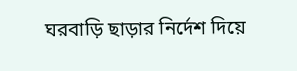ঘরবাড়ি ছাড়ার নির্দেশ দিয়ে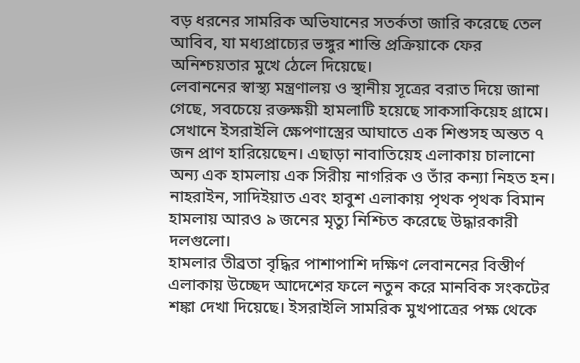বড় ধরনের সামরিক অভিযানের সতর্কতা জারি করেছে তেল আবিব, যা মধ্যপ্রাচ্যের ভঙ্গুর শান্তি প্রক্রিয়াকে ফের অনিশ্চয়তার মুখে ঠেলে দিয়েছে।
লেবাননের স্বাস্থ্য মন্ত্রণালয় ও স্থানীয় সূত্রের বরাত দিয়ে জানা গেছে, সবচেয়ে রক্তক্ষয়ী হামলাটি হয়েছে সাকসাকিয়েহ গ্রামে। সেখানে ইসরাইলি ক্ষেপণাস্ত্রের আঘাতে এক শিশুসহ অন্তত ৭ জন প্রাণ হারিয়েছেন। এছাড়া নাবাতিয়েহ এলাকায় চালানো অন্য এক হামলায় এক সিরীয় নাগরিক ও তাঁর কন্যা নিহত হন। নাহরাইন, সাদিইয়াত এবং হাবুশ এলাকায় পৃথক পৃথক বিমান হামলায় আরও ৯ জনের মৃত্যু নিশ্চিত করেছে উদ্ধারকারী দলগুলো।
হামলার তীব্রতা বৃদ্ধির পাশাপাশি দক্ষিণ লেবাননের বিস্তীর্ণ এলাকায় উচ্ছেদ আদেশের ফলে নতুন করে মানবিক সংকটের শঙ্কা দেখা দিয়েছে। ইসরাইলি সামরিক মুখপাত্রের পক্ষ থেকে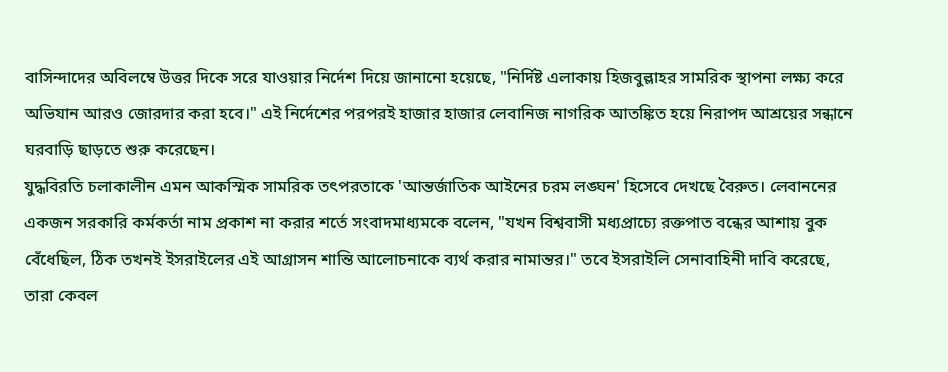বাসিন্দাদের অবিলম্বে উত্তর দিকে সরে যাওয়ার নির্দেশ দিয়ে জানানো হয়েছে, "নির্দিষ্ট এলাকায় হিজবুল্লাহর সামরিক স্থাপনা লক্ষ্য করে অভিযান আরও জোরদার করা হবে।" এই নির্দেশের পরপরই হাজার হাজার লেবানিজ নাগরিক আতঙ্কিত হয়ে নিরাপদ আশ্রয়ের সন্ধানে ঘরবাড়ি ছাড়তে শুরু করেছেন।
যুদ্ধবিরতি চলাকালীন এমন আকস্মিক সামরিক তৎপরতাকে 'আন্তর্জাতিক আইনের চরম লঙ্ঘন' হিসেবে দেখছে বৈরুত। লেবাননের একজন সরকারি কর্মকর্তা নাম প্রকাশ না করার শর্তে সংবাদমাধ্যমকে বলেন, "যখন বিশ্ববাসী মধ্যপ্রাচ্যে রক্তপাত বন্ধের আশায় বুক বেঁধেছিল, ঠিক তখনই ইসরাইলের এই আগ্রাসন শান্তি আলোচনাকে ব্যর্থ করার নামান্তর।" তবে ইসরাইলি সেনাবাহিনী দাবি করেছে, তারা কেবল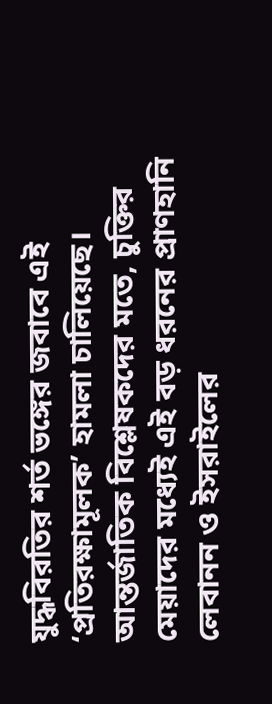যুদ্ধবিরতির শর্ত ভঙ্গের জবাবে এই ‘প্রতিরক্ষামূলক’ হামলা চালিয়েছে।
আন্তর্জাতিক বিশ্লেষকদের মতে, চুক্তির মেয়াদের মধ্যেই এই বড় ধরনের প্রাণহানি লেবানন ও ইসরাইলের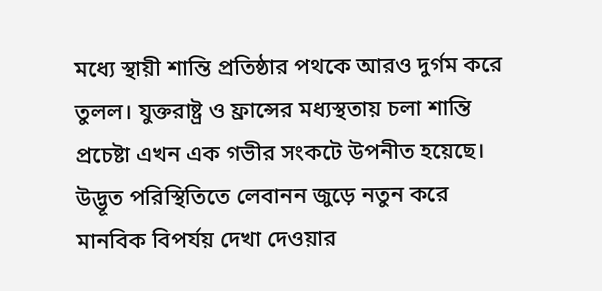মধ্যে স্থায়ী শান্তি প্রতিষ্ঠার পথকে আরও দুর্গম করে তুলল। যুক্তরাষ্ট্র ও ফ্রান্সের মধ্যস্থতায় চলা শান্তি প্রচেষ্টা এখন এক গভীর সংকটে উপনীত হয়েছে। উদ্ভূত পরিস্থিতিতে লেবানন জুড়ে নতুন করে মানবিক বিপর্যয় দেখা দেওয়ার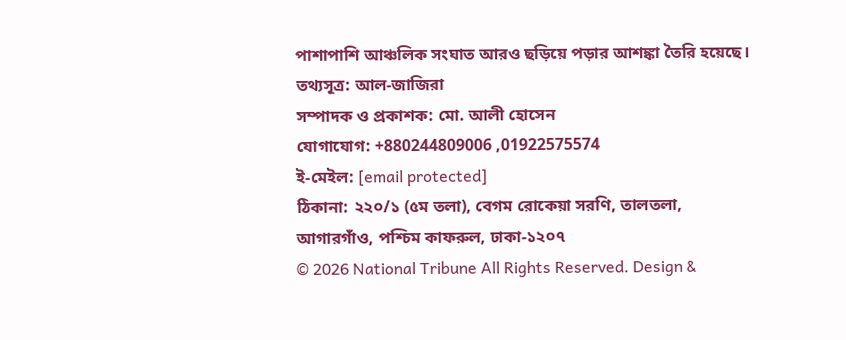পাশাপাশি আঞ্চলিক সংঘাত আরও ছড়িয়ে পড়ার আশঙ্কা তৈরি হয়েছে।
তথ্যসূত্র: আল-জাজিরা
সম্পাদক ও প্রকাশক: মো. আলী হোসেন
যোগাযোগ: +880244809006 ,01922575574
ই-মেইল: [email protected]
ঠিকানা: ২২০/১ (৫ম তলা), বেগম রোকেয়া সরণি, তালতলা, আগারগাঁও, পশ্চিম কাফরুল, ঢাকা-১২০৭
© 2026 National Tribune All Rights Reserved. Design &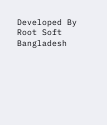Developed By Root Soft Bangladesh